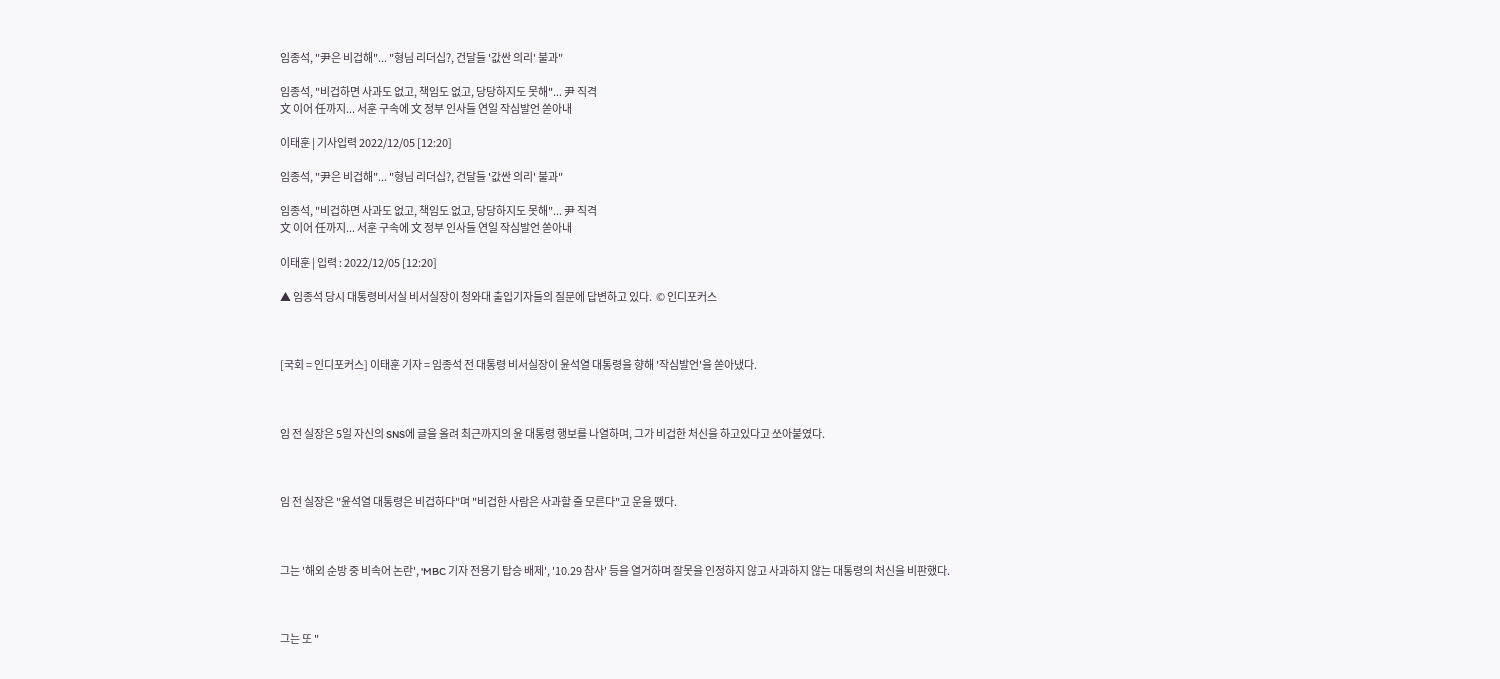임종석, "尹은 비겁해"... "형님 리더십?, 건달들 '값싼 의리' 불과"

임종석, "비겁하면 사과도 없고, 책임도 없고, 당당하지도 못해"... 尹 직격
文 이어 任까지... 서훈 구속에 文 정부 인사들 연일 작심발언 쏟아내

이태훈 | 기사입력 2022/12/05 [12:20]

임종석, "尹은 비겁해"... "형님 리더십?, 건달들 '값싼 의리' 불과"

임종석, "비겁하면 사과도 없고, 책임도 없고, 당당하지도 못해"... 尹 직격
文 이어 任까지... 서훈 구속에 文 정부 인사들 연일 작심발언 쏟아내

이태훈 | 입력 : 2022/12/05 [12:20]

▲ 임종석 당시 대통령비서실 비서실장이 청와대 출입기자들의 질문에 답변하고 있다.  © 인디포커스



[국회 = 인디포커스] 이태훈 기자 = 임종석 전 대통령 비서실장이 윤석열 대통령을 향해 '작심발언'을 쏟아냈다.



임 전 실장은 5일 자신의 SNS에 글을 올려 최근까지의 윤 대통령 행보를 나열하며, 그가 비겁한 처신을 하고있다고 쏘아붙였다.



임 전 실장은 "윤석열 대통령은 비겁하다"며 "비겁한 사람은 사과할 줄 모른다"고 운을 뗐다.



그는 '해외 순방 중 비속어 논란', 'MBC 기자 전용기 탑승 배제', '10.29 참사' 등을 열거하며 잘못을 인정하지 않고 사과하지 않는 대통령의 처신을 비판했다.



그는 또 "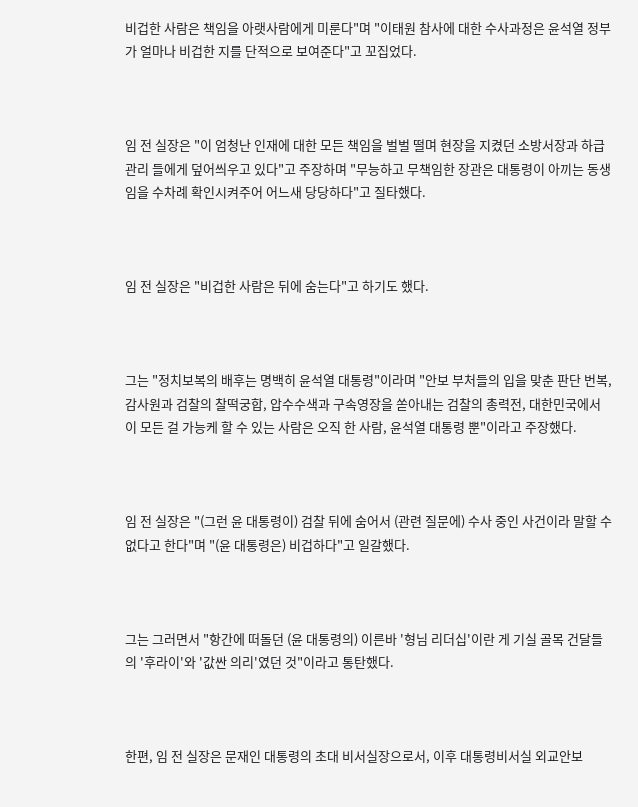비겁한 사람은 책임을 아랫사람에게 미룬다"며 "이태원 참사에 대한 수사과정은 윤석열 정부가 얼마나 비겁한 지를 단적으로 보여준다"고 꼬집었다.



임 전 실장은 "이 엄청난 인재에 대한 모든 책임을 벌벌 떨며 현장을 지켰던 소방서장과 하급관리 들에게 덮어씌우고 있다"고 주장하며 "무능하고 무책임한 장관은 대통령이 아끼는 동생임을 수차례 확인시켜주어 어느새 당당하다"고 질타했다.



임 전 실장은 "비겁한 사람은 뒤에 숨는다"고 하기도 했다.



그는 "정치보복의 배후는 명백히 윤석열 대통령"이라며 "안보 부처들의 입을 맞춘 판단 번복, 감사원과 검찰의 찰떡궁합, 압수수색과 구속영장을 쏟아내는 검찰의 총력전, 대한민국에서 이 모든 걸 가능케 할 수 있는 사람은 오직 한 사람, 윤석열 대통령 뿐"이라고 주장했다.



임 전 실장은 "(그런 윤 대통령이) 검찰 뒤에 숨어서 (관련 질문에) 수사 중인 사건이라 말할 수 없다고 한다"며 "(윤 대통령은) 비겁하다"고 일갈했다.



그는 그러면서 "항간에 떠돌던 (윤 대통령의) 이른바 '형님 리더십'이란 게 기실 골목 건달들의 '후라이'와 '값싼 의리'였던 것"이라고 통탄했다.



한편, 임 전 실장은 문재인 대통령의 초대 비서실장으로서, 이후 대통령비서실 외교안보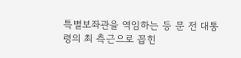특별보좌관을 역임하는 등 문 전 대통령의 최 측근으로 꼽힌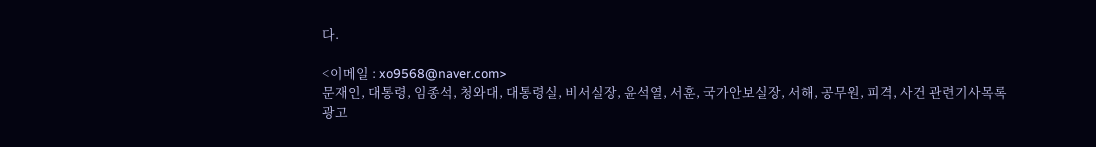다.

<이메일 : xo9568@naver.com>
문재인, 대통령, 임종석, 청와대, 대통령실, 비서실장, 윤석열, 서훈, 국가안보실장, 서해, 공무원, 피격, 사건 관련기사목록
광고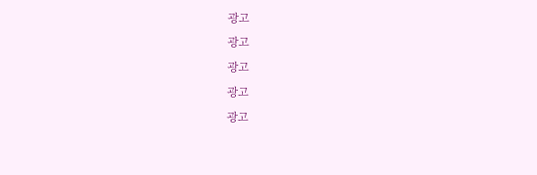광고
광고
광고
광고
광고